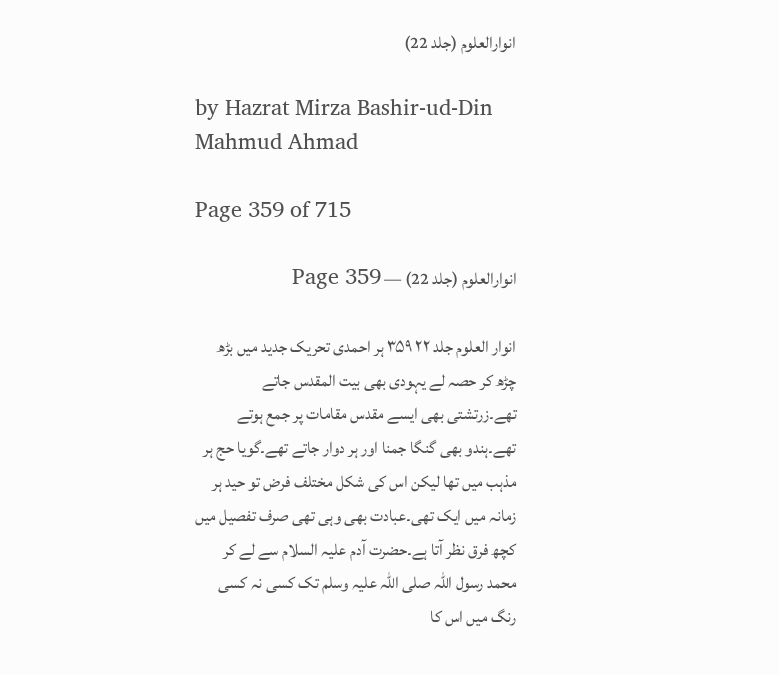انوارالعلوم (جلد 22)

by Hazrat Mirza Bashir-ud-Din Mahmud Ahmad

Page 359 of 715

انوارالعلوم (جلد 22) — Page 359

انوار العلوم جلد ۲۲ ۳۵۹ ہر احمدی تحریک جدید میں بڑھ چڑھ کر حصہ لے یہودی بھی بیت المقدس جاتے تھے۔زرتشتی بھی ایسے مقدس مقامات پر جمع ہوتے تھے۔ہندو بھی گنگا جمنا اور ہر دوار جاتے تھے۔گویا حج ہر مذہب میں تھا لیکن اس کی شکل مختلف فرض تو حید ہر زمانہ میں ایک تھی۔عبادت بھی وہی تھی صرف تفصیل میں کچھ فرق نظر آتا ہے۔حضرت آدم علیہ السلام سے لے کر محمد رسول اللہ صلی اللہ علیہ وسلم تک کسی نہ کسی رنگ میں اس کا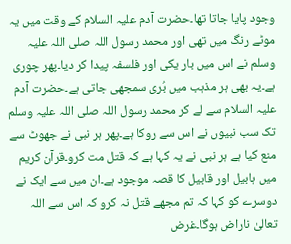وجود پایا جاتا تھا۔حضرت آدم علیہ السلام کے وقت میں یہ موٹے رنگ میں تھی اور محمد رسول اللہ صلی اللہ علیہ وسلم نے اس میں بار یکی اور فلسفہ پیدا کر دیا۔پھر چوری ہے۔یہ بھی ہر مذہب میں بُری سمجھی جاتی ہے۔حضرت آدم علیہ السلام سے لے کر محمد رسول اللہ صلی اللہ علیہ وسلم تک سب نبیوں نے اس سے روکا ہے۔پھر ہر نبی نے جھوٹ سے منع کیا ہے ہر نبی نے یہ کہا ہے کہ قتل مت کرو۔قرآن کریم میں ہابیل اور قابیل کا قصہ موجود ہے۔ان میں سے ایک نے دوسرے کو کہا کہ تم مجھے قتل نہ کرو کہ اس سے اللہ تعالیٰ ناراض ہوگا۔غرض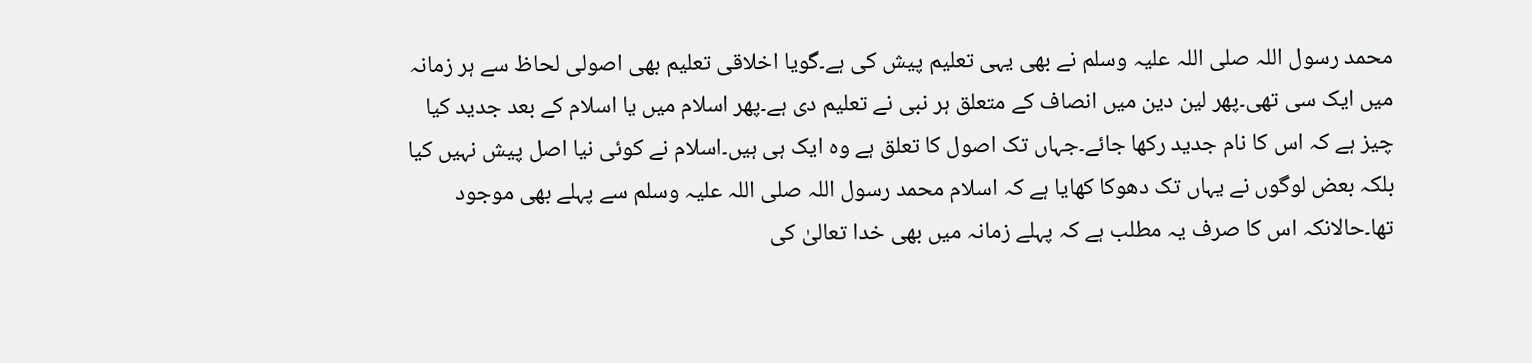محمد رسول اللہ صلی اللہ علیہ وسلم نے بھی یہی تعلیم پیش کی ہے۔گویا اخلاقی تعلیم بھی اصولی لحاظ سے ہر زمانہ میں ایک سی تھی۔پھر لین دین میں انصاف کے متعلق ہر نبی نے تعلیم دی ہے۔پھر اسلام میں یا اسلام کے بعد جدید کیا چیز ہے کہ اس کا نام جدید رکھا جائے۔جہاں تک اصول کا تعلق ہے وہ ایک ہی ہیں۔اسلام نے کوئی نیا اصل پیش نہیں کیا بلکہ بعض لوگوں نے یہاں تک دھوکا کھایا ہے کہ اسلام محمد رسول اللہ صلی اللہ علیہ وسلم سے پہلے بھی موجود تھا۔حالانکہ اس کا صرف یہ مطلب ہے کہ پہلے زمانہ میں بھی خدا تعالیٰ کی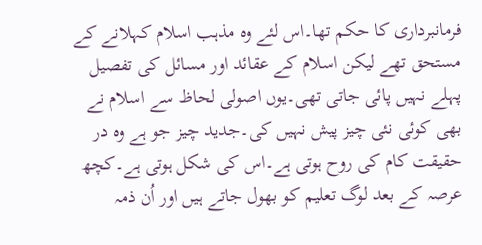فرمانبرداری کا حکم تھا۔اس لئے وہ مذہب اسلام کہلانے کے مستحق تھے لیکن اسلام کے عقائد اور مسائل کی تفصیل پہلے نہیں پائی جاتی تھی۔یوں اصولی لحاظ سے اسلام نے بھی کوئی نئی چیز پیش نہیں کی۔جدید چیز جو ہے وہ در حقیقت کام کی روح ہوتی ہے۔اس کی شکل ہوتی ہے۔کچھ عرصہ کے بعد لوگ تعلیم کو بھول جاتے ہیں اور اُن ذمہ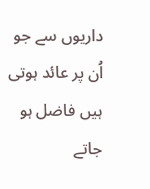داریوں سے جو اُن پر عائد ہوتی ہیں فاضل ہو جاتے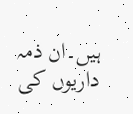ہیں۔ان ذمہ داریوں کی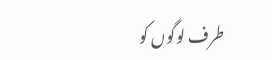طرف لوگوں کو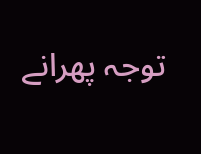توجہ پھرانے